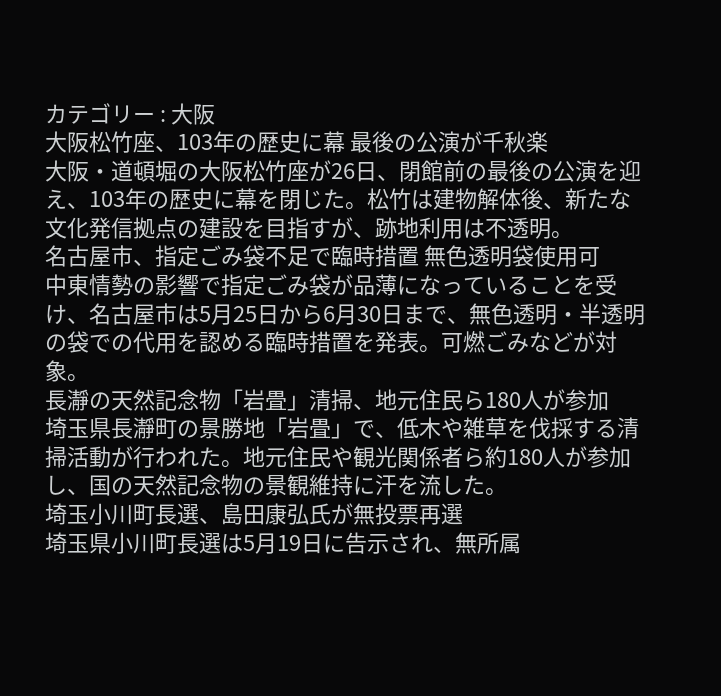カテゴリー : 大阪
大阪松竹座、103年の歴史に幕 最後の公演が千秋楽
大阪・道頓堀の大阪松竹座が26日、閉館前の最後の公演を迎え、103年の歴史に幕を閉じた。松竹は建物解体後、新たな文化発信拠点の建設を目指すが、跡地利用は不透明。
名古屋市、指定ごみ袋不足で臨時措置 無色透明袋使用可
中東情勢の影響で指定ごみ袋が品薄になっていることを受け、名古屋市は5月25日から6月30日まで、無色透明・半透明の袋での代用を認める臨時措置を発表。可燃ごみなどが対象。
長瀞の天然記念物「岩畳」清掃、地元住民ら180人が参加
埼玉県長瀞町の景勝地「岩畳」で、低木や雑草を伐採する清掃活動が行われた。地元住民や観光関係者ら約180人が参加し、国の天然記念物の景観維持に汗を流した。
埼玉小川町長選、島田康弘氏が無投票再選
埼玉県小川町長選は5月19日に告示され、無所属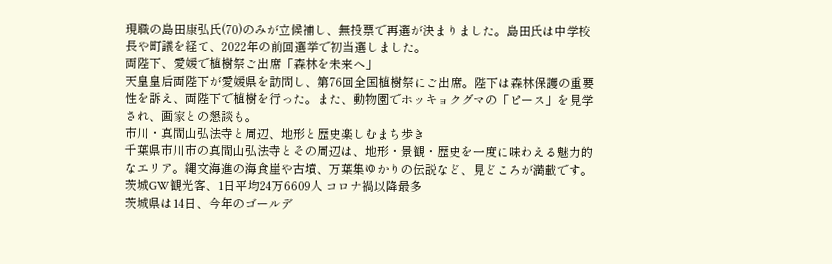現職の島田康弘氏(70)のみが立候補し、無投票で再選が決まりました。島田氏は中学校長や町議を経て、2022年の前回選挙で初当選しました。
両陛下、愛媛で植樹祭ご出席「森林を未来へ」
天皇皇后両陛下が愛媛県を訪問し、第76回全国植樹祭にご出席。陛下は森林保護の重要性を訴え、両陛下で植樹を行った。また、動物園でホッキョクグマの「ピース」を見学され、画家との懇談も。
市川・真間山弘法寺と周辺、地形と歴史楽しむまち歩き
千葉県市川市の真間山弘法寺とその周辺は、地形・景観・歴史を一度に味わえる魅力的なエリア。縄文海進の海食崖や古墳、万葉集ゆかりの伝説など、見どころが満載です。
茨城GW観光客、1日平均24万6609人 コロナ禍以降最多
茨城県は14日、今年のゴールデ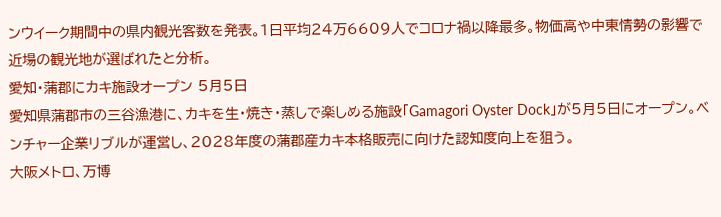ンウイーク期間中の県内観光客数を発表。1日平均24万6609人でコロナ禍以降最多。物価高や中東情勢の影響で近場の観光地が選ばれたと分析。
愛知・蒲郡にカキ施設オープン 5月5日
愛知県蒲郡市の三谷漁港に、カキを生・焼き・蒸しで楽しめる施設「Gamagori Oyster Dock」が5月5日にオープン。ベンチャー企業リブルが運営し、2028年度の蒲郡産カキ本格販売に向けた認知度向上を狙う。
大阪メトロ、万博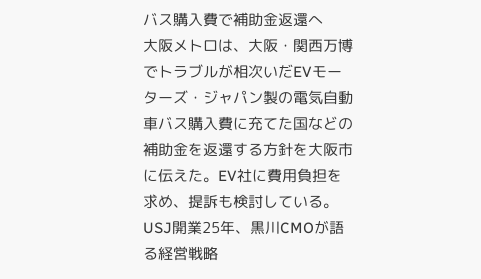バス購入費で補助金返還へ
大阪メトロは、大阪・関西万博でトラブルが相次いだEVモーターズ・ジャパン製の電気自動車バス購入費に充てた国などの補助金を返還する方針を大阪市に伝えた。EV社に費用負担を求め、提訴も検討している。
USJ開業25年、黒川CMOが語る経営戦略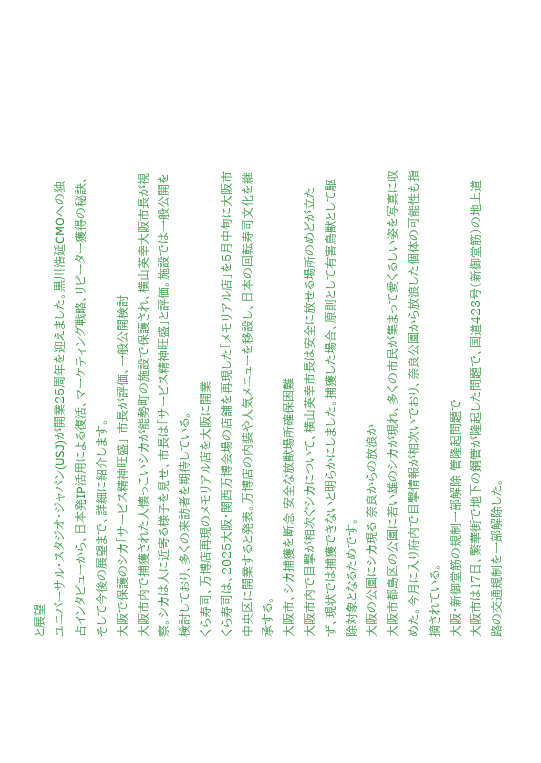と展望
ユニバーサル・スタジオ・ジャパン(USJ)が開業25周年を迎えました。黒川浩延CMOへの独占インタビューから、日本発IP活用による復活、マーケティング戦略、リピーター獲得の秘訣、そして今後の展望まで、詳細に紹介します。
大阪で保護のシカ「サービス精神旺盛」 市長が評価、一般公開検討
大阪市内で捕獲された人懐っこいシカが能勢町の施設で保護され、横山英幸大阪市長が視察。シカは人に近寄る様子を見せ、市長は「サービス精神旺盛」と評価。施設では一般公開を検討しており、多くの来訪者を期待している。
くら寿司、万博店再現のメモリアル店を大阪に開業
くら寿司は、2025大阪・関西万博会場の店舗を再現した「メモリアル店」を5月中旬に大阪市中央区に開業すると発表。万博店の内装や人気メニューを移設し、日本の回転寿司文化を継承する。
大阪市、シカ捕獲を断念 安全な放獣場所確保困難
大阪市内で目撃が相次ぐシカについて、横山英幸市長は安全に放せる場所のめどが立たず、現状では捕獲できないと明らかにしました。捕獲した場合、原則として有害鳥獣として駆除対象となるためです。
大阪の公園にシカ現る 奈良からの放浪か
大阪市都島区の公園に若い雄のシカが現れ、多くの市民が集まって愛くるしい姿を写真に収めた。今月に入り府内で目撃情報が相次いでおり、奈良公園から放浪した個体の可能性も指摘されている。
大阪・新御堂筋の規制一部解除 管隆起問題で
大阪市は17日、繁華街で地下の鋼管が隆起した問題で、国道423号(新御堂筋)の地上道路の交通規制を一部解除した。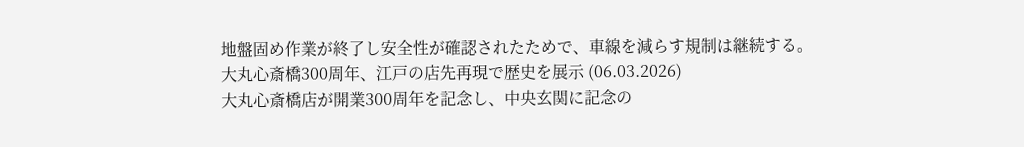地盤固め作業が終了し安全性が確認されたためで、車線を減らす規制は継続する。
大丸心斎橋300周年、江戸の店先再現で歴史を展示 (06.03.2026)
大丸心斎橋店が開業300周年を記念し、中央玄関に記念の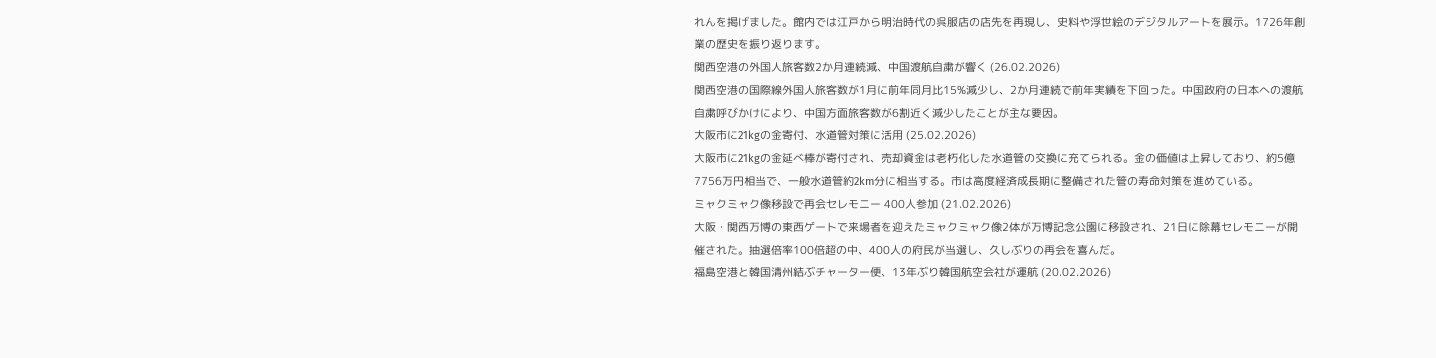れんを掲げました。館内では江戸から明治時代の呉服店の店先を再現し、史料や浮世絵のデジタルアートを展示。1726年創業の歴史を振り返ります。
関西空港の外国人旅客数2か月連続減、中国渡航自粛が響く (26.02.2026)
関西空港の国際線外国人旅客数が1月に前年同月比15%減少し、2か月連続で前年実績を下回った。中国政府の日本への渡航自粛呼びかけにより、中国方面旅客数が6割近く減少したことが主な要因。
大阪市に21kgの金寄付、水道管対策に活用 (25.02.2026)
大阪市に21kgの金延べ棒が寄付され、売却資金は老朽化した水道管の交換に充てられる。金の価値は上昇しており、約5億7756万円相当で、一般水道管約2km分に相当する。市は高度経済成長期に整備された管の寿命対策を進めている。
ミャクミャク像移設で再会セレモニー 400人参加 (21.02.2026)
大阪・関西万博の東西ゲートで来場者を迎えたミャクミャク像2体が万博記念公園に移設され、21日に除幕セレモニーが開催された。抽選倍率100倍超の中、400人の府民が当選し、久しぶりの再会を喜んだ。
福島空港と韓国清州結ぶチャーター便、13年ぶり韓国航空会社が運航 (20.02.2026)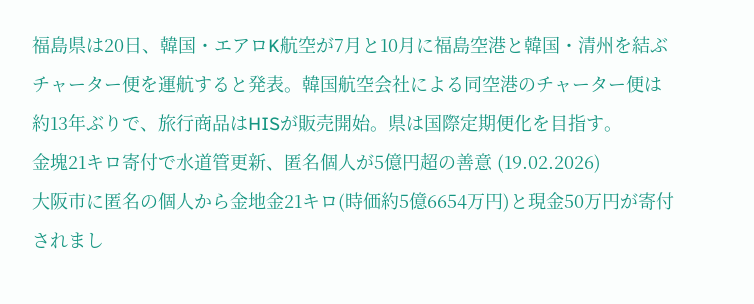福島県は20日、韓国・エアロK航空が7月と10月に福島空港と韓国・清州を結ぶチャーター便を運航すると発表。韓国航空会社による同空港のチャーター便は約13年ぶりで、旅行商品はHISが販売開始。県は国際定期便化を目指す。
金塊21キロ寄付で水道管更新、匿名個人が5億円超の善意 (19.02.2026)
大阪市に匿名の個人から金地金21キロ(時価約5億6654万円)と現金50万円が寄付されまし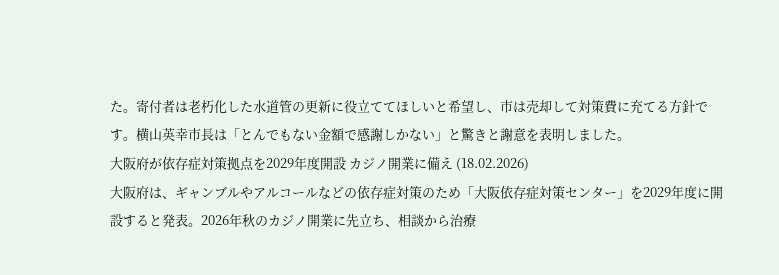た。寄付者は老朽化した水道管の更新に役立ててほしいと希望し、市は売却して対策費に充てる方針です。横山英幸市長は「とんでもない金額で感謝しかない」と驚きと謝意を表明しました。
大阪府が依存症対策拠点を2029年度開設 カジノ開業に備え (18.02.2026)
大阪府は、ギャンブルやアルコールなどの依存症対策のため「大阪依存症対策センター」を2029年度に開設すると発表。2026年秋のカジノ開業に先立ち、相談から治療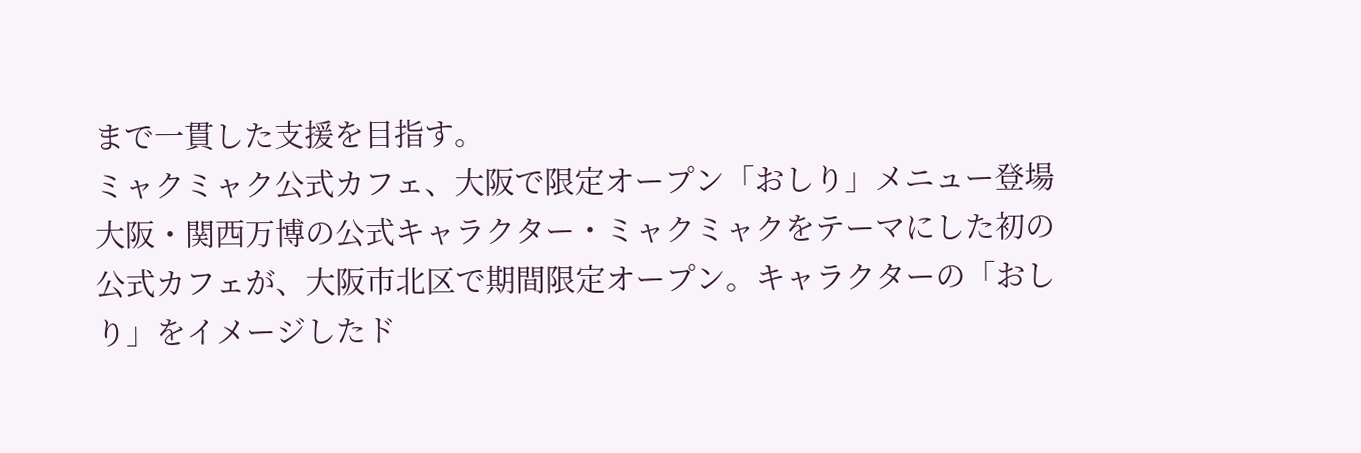まで一貫した支援を目指す。
ミャクミャク公式カフェ、大阪で限定オープン「おしり」メニュー登場
大阪・関西万博の公式キャラクター・ミャクミャクをテーマにした初の公式カフェが、大阪市北区で期間限定オープン。キャラクターの「おしり」をイメージしたド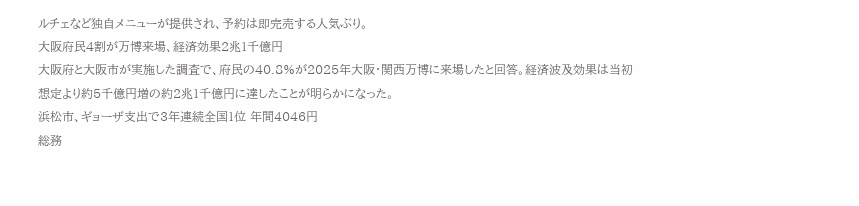ルチェなど独自メニューが提供され、予約は即完売する人気ぶり。
大阪府民4割が万博来場、経済効果2兆1千億円
大阪府と大阪市が実施した調査で、府民の40.8%が2025年大阪・関西万博に来場したと回答。経済波及効果は当初想定より約5千億円増の約2兆1千億円に達したことが明らかになった。
浜松市、ギョーザ支出で3年連続全国1位 年間4046円
総務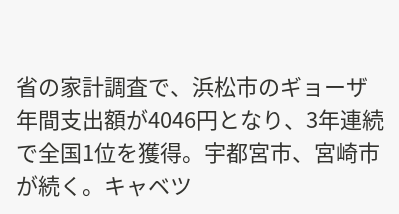省の家計調査で、浜松市のギョーザ年間支出額が4046円となり、3年連続で全国1位を獲得。宇都宮市、宮崎市が続く。キャベツ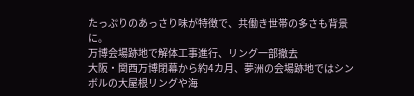たっぷりのあっさり味が特徴で、共働き世帯の多さも背景に。
万博会場跡地で解体工事進行、リング一部撤去
大阪・関西万博閉幕から約4カ月、夢洲の会場跡地ではシンボルの大屋根リングや海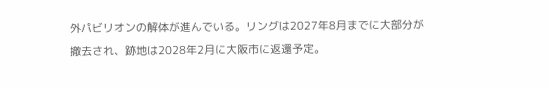外パビリオンの解体が進んでいる。リングは2027年8月までに大部分が撤去され、跡地は2028年2月に大阪市に返還予定。